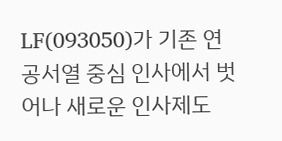LF(093050)가 기존 연공서열 중심 인사에서 벗어나 새로운 인사제도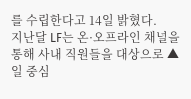를 수립한다고 14일 밝혔다.
지난달 LF는 온·오프라인 채널을 통해 사내 직원들을 대상으로 ▲일 중심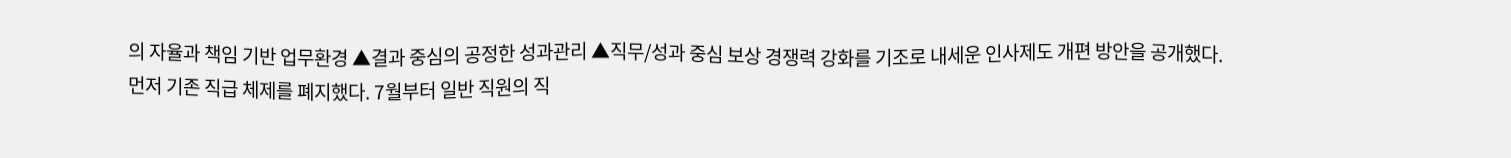의 자율과 책임 기반 업무환경 ▲결과 중심의 공정한 성과관리 ▲직무/성과 중심 보상 경쟁력 강화를 기조로 내세운 인사제도 개편 방안을 공개했다.
먼저 기존 직급 체제를 폐지했다. 7월부터 일반 직원의 직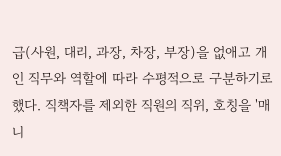급(사원, 대리, 과장, 차장, 부장)을 없애고 개인 직무와 역할에 따라 수평적으로 구분하기로 했다. 직책자를 제외한 직원의 직위, 호칭을 '매니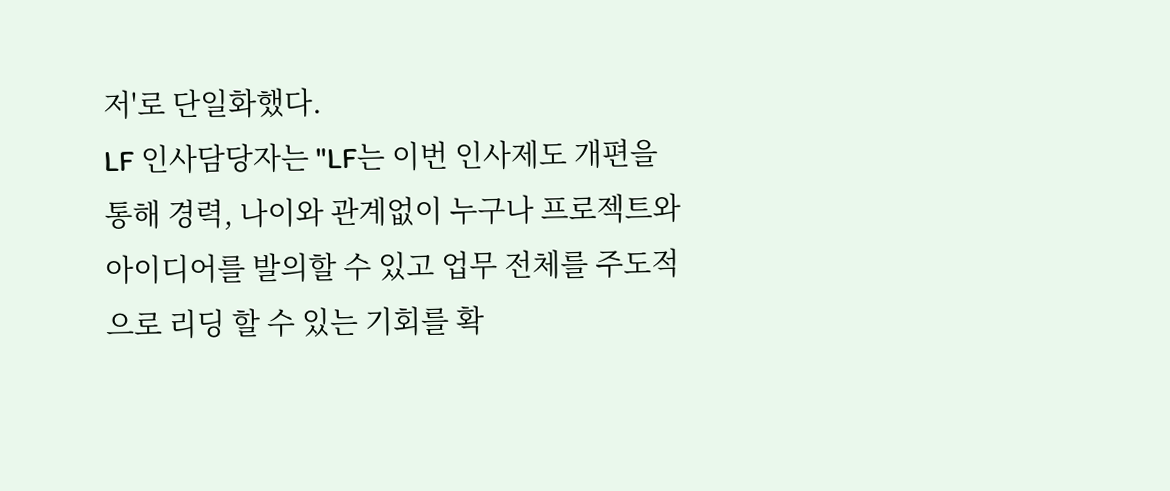저'로 단일화했다.
LF 인사담당자는 "LF는 이번 인사제도 개편을 통해 경력, 나이와 관계없이 누구나 프로젝트와 아이디어를 발의할 수 있고 업무 전체를 주도적으로 리딩 할 수 있는 기회를 확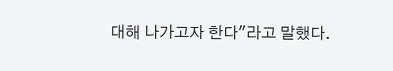대해 나가고자 한다"라고 말했다.